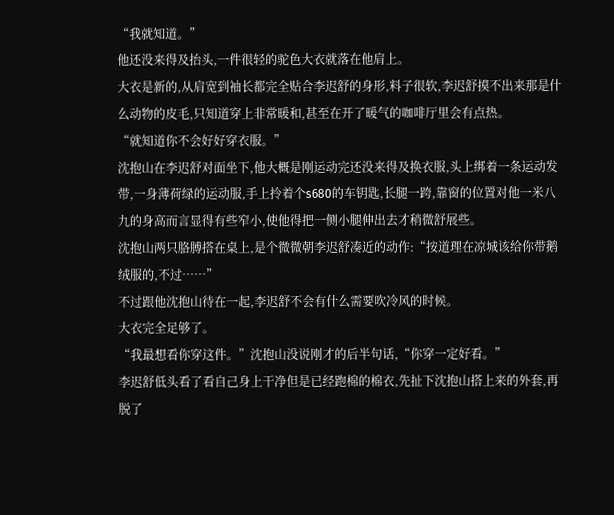“我就知道。”
他还没来得及抬头,一件很轻的驼色大衣就落在他肩上。
大衣是新的,从肩宽到袖长都完全贴合李迟舒的身形,料子很软,李迟舒摸不出来那是什么动物的皮毛,只知道穿上非常暖和,甚至在开了暖气的咖啡厅里会有点热。
“就知道你不会好好穿衣服。”
沈抱山在李迟舒对面坐下,他大概是刚运动完还没来得及换衣服,头上绑着一条运动发带,一身薄荷绿的运动服,手上拎着个s680的车钥匙,长腿一跨,靠窗的位置对他一米八九的身高而言显得有些窄小,使他得把一侧小腿伸出去才稍微舒展些。
沈抱山两只胳膊搭在桌上,是个微微朝李迟舒凑近的动作:“按道理在凉城该给你带鹅绒服的,不过……”
不过跟他沈抱山待在一起,李迟舒不会有什么需要吹冷风的时候。
大衣完全足够了。
“我最想看你穿这件。”沈抱山没说刚才的后半句话,“你穿一定好看。”
李迟舒低头看了看自己身上干净但是已经跑棉的棉衣,先扯下沈抱山搭上来的外套,再脱了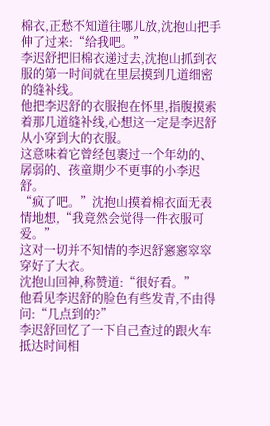棉衣,正愁不知道往哪儿放,沈抱山把手伸了过来:“给我吧。”
李迟舒把旧棉衣递过去,沈抱山抓到衣服的第一时间就在里层摸到几道细密的缝补线。
他把李迟舒的衣服抱在怀里,指腹摸索着那几道缝补线,心想这一定是李迟舒从小穿到大的衣服。
这意味着它曾经包裹过一个年幼的、孱弱的、孩童期少不更事的小李迟舒。
“疯了吧。”沈抱山摸着棉衣面无表情地想,“我竟然会觉得一件衣服可爱。”
这对一切并不知情的李迟舒窸窸窣窣穿好了大衣。
沈抱山回神,称赞道:“很好看。”
他看见李迟舒的脸色有些发青,不由得问:“几点到的?”
李迟舒回忆了一下自己查过的跟火车抵达时间相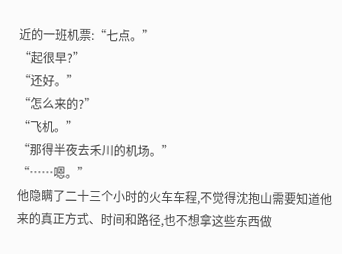近的一班机票:“七点。”
“起很早?”
“还好。”
“怎么来的?”
“飞机。”
“那得半夜去禾川的机场。”
“……嗯。”
他隐瞒了二十三个小时的火车车程,不觉得沈抱山需要知道他来的真正方式、时间和路径,也不想拿这些东西做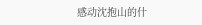感动沈抱山的什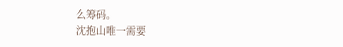么筹码。
沈抱山唯一需要